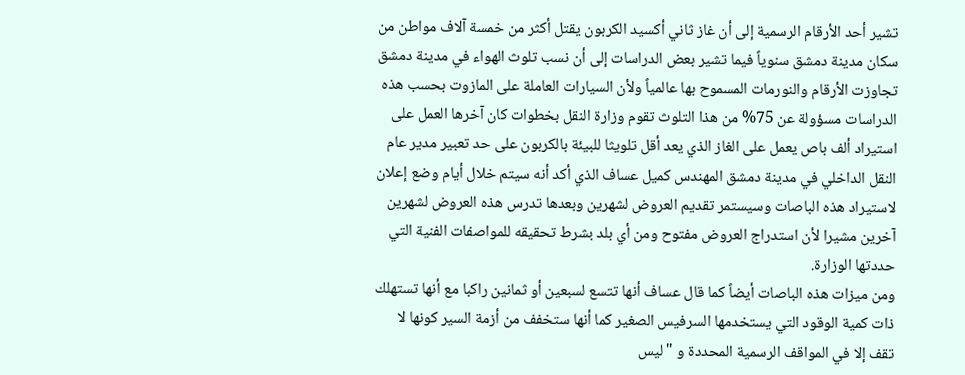تشير أحد الأرقام الرسمية إلى أن غاز ثاني أكسيد الكربون يقتل أكثر من خمسة آلاف مواطن من سكان مدينة دمشق سنوياً فيما تشير بعض الدراسات إلى أن نسب تلوث الهواء في مدينة دمشق تجاوزت الأرقام والنورمات المسموح بها عالمياً ولأن السيارات العاملة على المازوت بحسب هذه الدراسات مسؤولة عن 75% من هذا التلوث تقوم وزارة النقل بخطوات كان آخرها العمل على استيراد ألف باص يعمل على الغاز الذي يعد أقل تلويثا للبيئة بالكربون على حد تعبير مدير عام النقل الداخلي في مدينة دمشق المهندس كميل عساف الذي أكد أنه سيتم خلال أيام وضع إعلان لاستيراد هذه الباصات وسيستمر تقديم العروض لشهرين وبعدها تدرس هذه العروض لشهرين آخرين مشيرا لأن استدراج العروض مفتوح ومن أي بلد بشرط تحقيقه للمواصفات الفنية التي حددتها الوزارة.
ومن ميزات هذه الباصات أيضاً كما قال عساف أنها تتسع لسبعين أو ثمانين راكبا مع أنها تستهلك ذات كمية الوقود التي يستخدمها السرفيس الصغير كما أنها ستخفف من أزمة السير كونها لا تقف إلا في المواقف الرسمية المحددة و "ليس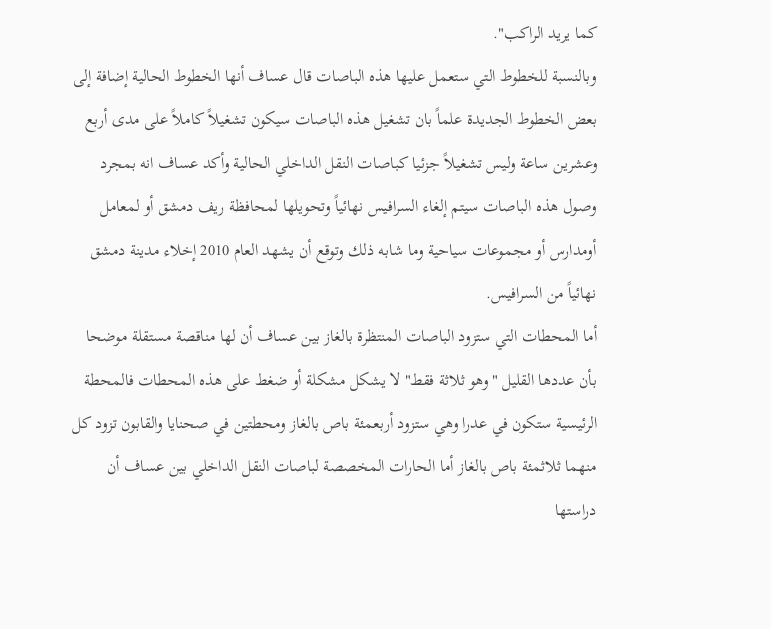كما يريد الراكب".
وبالنسبة للخطوط التي ستعمل عليها هذه الباصات قال عساف أنها الخطوط الحالية إضافة إلى بعض الخطوط الجديدة علماً بان تشغيل هذه الباصات سيكون تشغيلاً كاملاً على مدى أربع وعشرين ساعة وليس تشغيلاً جزئيا كباصات النقل الداخلي الحالية وأكد عساف انه بمجرد وصول هذه الباصات سيتم إلغاء السرافيس نهائياً وتحويلها لمحافظة ريف دمشق أو لمعامل أومدارس أو مجموعات سياحية وما شابه ذلك وتوقع أن يشهد العام 2010 إخلاء مدينة دمشق نهائياً من السرافيس.
أما المحطات التي ستزود الباصات المنتظرة بالغاز بين عساف أن لها مناقصة مستقلة موضحا بأن عددها القليل "وهو ثلاثة فقط" لا يشكل مشكلة أو ضغط على هذه المحطات فالمحطة الرئيسية ستكون في عدرا وهي ستزود أربعمئة باص بالغاز ومحطتين في صحنايا والقابون تزود كل منهما ثلاثمئة باص بالغاز أما الحارات المخصصة لباصات النقل الداخلي بين عساف أن دراستها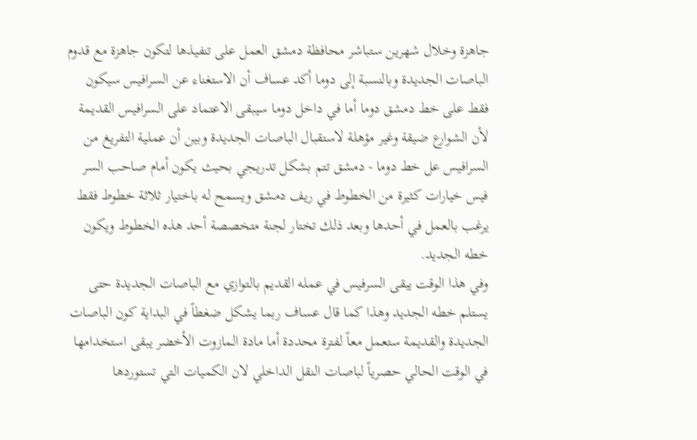جاهزة وخلال شهرين ستباشر محافظة دمشق العمل على تنفيذها لتكون جاهزة مع قدوم الباصات الجديدة وبالنسبة إلى دوما أكد عساف أن الاستغناء عن السرافيس سيكون فقط على خط دمشق دوما أما في داخل دوما سيبقى الاعتماد على السرافيس القديمة لأن الشوارع ضيقة وغير مؤهلة لاستقبال الباصات الجديدة وبين أن عملية التفريغ من السرافيس عل خط دوما - دمشق تتم بشكل تدريجي بحيث يكون أمام صاحب السر فيس خيارات كثيرة من الخطوط في ريف دمشق ويسمح له باختيار ثلاثة خطوط فقط يرغب بالعمل في أحدها وبعد ذلك تختار لجنة متخصصة أحد هذه الخطوط ويكون خطه الجديد.
وفي هذا الوقت يبقى السرفيس في عمله القديم بالتوازي مع الباصات الجديدة حتى يستلم خطه الجديد وهذا كما قال عساف ربما يشكل ضغطاً في البداية كون الباصات الجديدة والقديمة ستعمل معاً لفترة محددة أما مادة المازوت الأخضر يبقى استخدامها في الوقت الحالي حصرياً لباصات النقل الداخلي لان الكميات التي تستوردها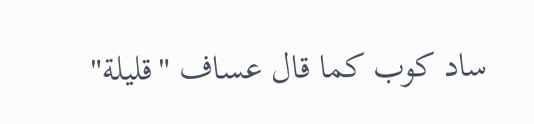ساد كوب كما قال عساف "قليلة"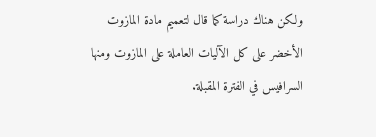ولكن هناك دراسة كما قال لتعميم مادة المازوت الأخضر على كل الآليات العاملة على المازوت ومنها السرافيس في الفترة المقبلة.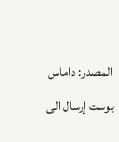المصدر: داماس بوست إرسال الى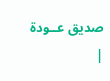صديق عــودة
|